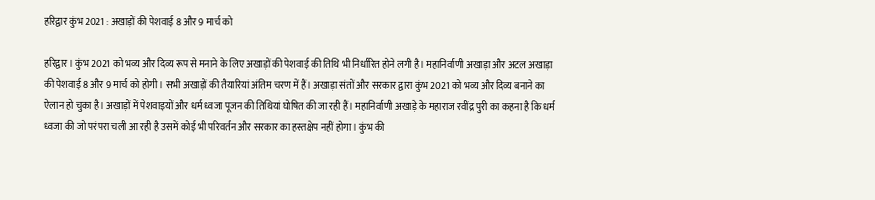हरिद्वार कुंभ 2021 : अखाड़ों की पेशवाई 8 और 9 मार्च को

हरिद्वार। कुंभ 2021 को भव्य और दिव्य रूप से मनाने के लिए अखाड़ों की पेशवाई की तिथि भी निर्धारित होने लगी है। महानिर्वाणी अखाड़ा और अटल अखाड़ा की पेशवाई 8 और 9 मार्च को होगी। सभी अखाड़ों की तैयारियां अंतिम चरण में हैं। अखाड़ा संतों और सरकार द्वारा कुंभ 2021 को भव्य और दिव्य बनाने का ऐलान हो चुका है। अखाड़ों में पेशवाइयों और धर्म ध्वजा पूजन की तिथियां घोषित की जा रही हैं। महानिर्वाणी अखाड़े के महाराज रवींद्र पुरी का कहना है कि धर्म ध्वजा की जो परंपरा चली आ रही है उसमें कोई भी परिवर्तन और सरकार का हस्तक्षेप नहीं होगा। कुंभ की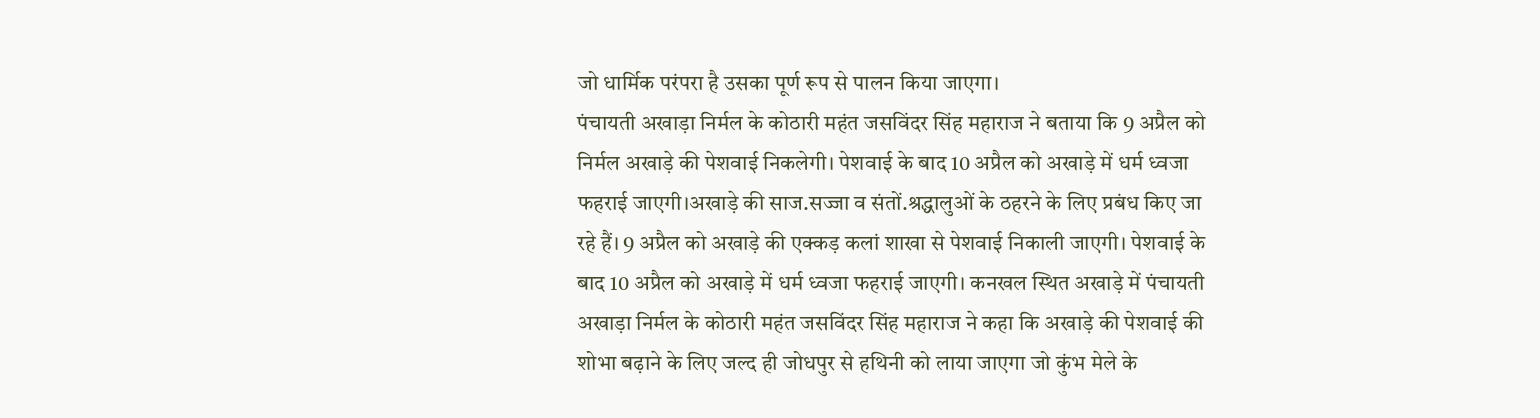जो धार्मिक परंपरा है उसका पूर्ण रूप से पालन किया जाएगा।
पंचायती अखाड़ा निर्मल के कोठारी महंत जसविंदर सिंह महाराज ने बताया कि 9 अप्रैल को निर्मल अखाड़े की पेशवाई निकलेगी। पेशवाई के बाद 10 अप्रैल को अखाड़े में धर्म ध्वजा फहराई जाएगी।अखाड़े की साज.सज्जा व संतों.श्रद्धालुओं के ठहरने के लिए प्रबंध किए जा रहे हैं। 9 अप्रैल को अखाड़े की एक्कड़ कलां शाखा से पेशवाई निकाली जाएगी। पेशवाई के बाद 10 अप्रैल को अखाड़े में धर्म ध्वजा फहराई जाएगी। कनखल स्थित अखाड़े में पंचायती अखाड़ा निर्मल के कोठारी महंत जसविंदर सिंह महाराज ने कहा कि अखाड़े की पेशवाई की शोभा बढ़ाने के लिए जल्द ही जोधपुर से हथिनी को लाया जाएगा जो कुंभ मेले के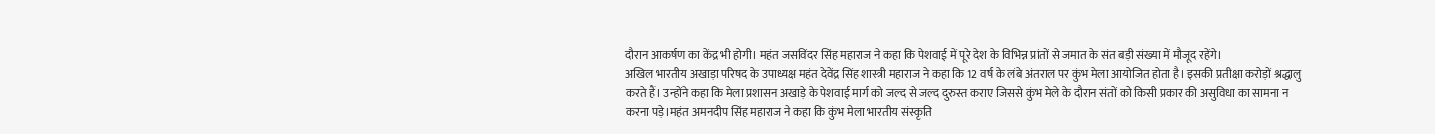दौरान आकर्षण का केंद्र भी होगी। महंत जसविंदर सिंह महाराज ने कहा कि पेशवाई में पूरे देश के विभिन्न प्रांतों से जमात के संत बड़ी संख्या में मौजूद रहेंगे।
अखिल भारतीय अखाड़ा परिषद के उपाध्यक्ष महंत देवेंद्र सिंह शास्त्री महाराज ने कहा कि 12 वर्ष के लंबे अंतराल पर कुंभ मेला आयोजित होता है। इसकी प्रतीक्षा करोड़ों श्रद्धालु करते हैं। उन्होंने कहा कि मेला प्रशासन अखाड़े के पेशवाई मार्ग को जल्द से जल्द दुरुस्त कराए जिससे कुंभ मेले के दौरान संतों को किसी प्रकार की असुविधा का सामना न करना पड़े।महंत अमनदीप सिंह महाराज ने कहा कि कुंभ मेला भारतीय संस्कृति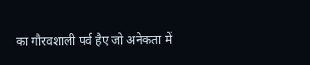का गौरवशाली पर्व हैए जो अनेकता में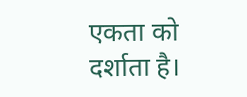एकता को दर्शाता है।